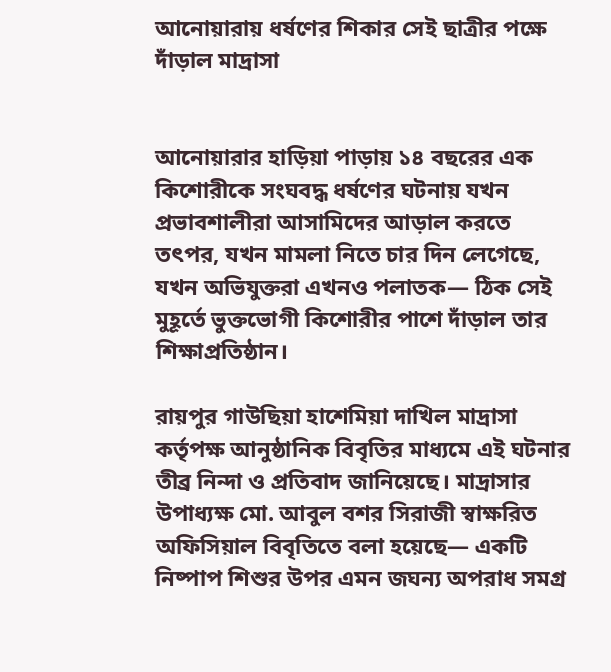আনোয়ারায় ধর্ষণের শিকার সেই ছাত্রীর পক্ষে দাঁড়াল মাদ্রাসা


আনোয়ারার হাড়িয়া পাড়ায় ১৪ বছরের এক কিশোরীকে সংঘবদ্ধ ধর্ষণের ঘটনায় যখন প্রভাবশালীরা আসামিদের আড়াল করতে তৎপর, যখন মামলা নিতে চার দিন লেগেছে, যখন অভিযুক্তরা এখনও পলাতক— ঠিক সেই মুহূর্তে ভুক্তভোগী কিশোরীর পাশে দাঁড়াল তার শিক্ষাপ্রতিষ্ঠান।

রায়পুর গাউছিয়া হাশেমিয়া দাখিল মাদ্রাসা কর্তৃপক্ষ আনুষ্ঠানিক বিবৃতির মাধ্যমে এই ঘটনার তীব্র নিন্দা ও প্রতিবাদ জানিয়েছে। মাদ্রাসার উপাধ্যক্ষ মো. আবুল বশর সিরাজী স্বাক্ষরিত অফিসিয়াল বিবৃতিতে বলা হয়েছে— একটি নিষ্পাপ শিশুর উপর এমন জঘন্য অপরাধ সমগ্র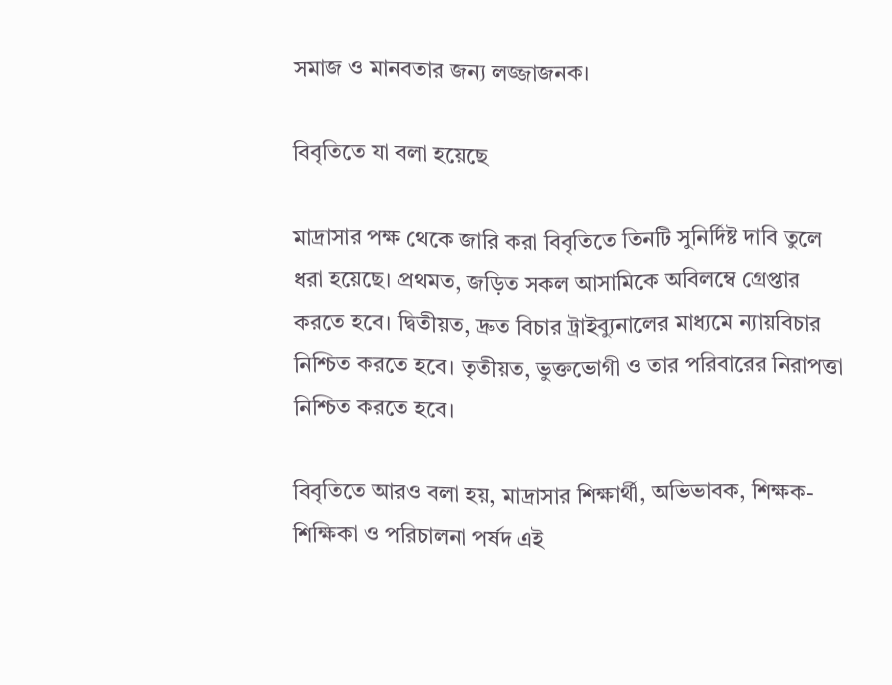সমাজ ও মানবতার জন্য লজ্জাজনক।

বিবৃতিতে যা বলা হয়েছে

মাদ্রাসার পক্ষ থেকে জারি করা বিবৃতিতে তিনটি সুনির্দিষ্ট দাবি তুলে ধরা হয়েছে। প্রথমত, জড়িত সকল আসামিকে অবিলম্বে গ্রেপ্তার করতে হবে। দ্বিতীয়ত, দ্রুত বিচার ট্রাইব্যুনালের মাধ্যমে ন্যায়বিচার নিশ্চিত করতে হবে। তৃতীয়ত, ভুক্তভোগী ও তার পরিবারের নিরাপত্তা নিশ্চিত করতে হবে।

বিবৃতিতে আরও বলা হয়, মাদ্রাসার শিক্ষার্থী, অভিভাবক, শিক্ষক-শিক্ষিকা ও পরিচালনা পর্ষদ এই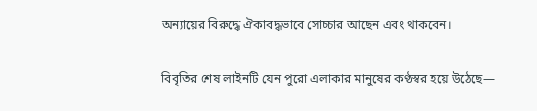অন্যায়ের বিরুদ্ধে ঐকাবদ্ধভাবে সোচ্চার আছেন এবং থাকবেন।

বিবৃতির শেষ লাইনটি যেন পুরো এলাকার মানুষের কণ্ঠস্বর হয়ে উঠেছে—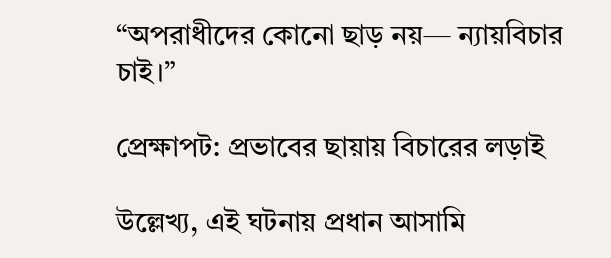“অপরাধীদের কোনো ছাড় নয়— ন্যায়বিচার চাই।”

প্রেক্ষাপট: প্রভাবের ছায়ায় বিচারের লড়াই

উল্লেখ্য, এই ঘটনায় প্রধান আসামি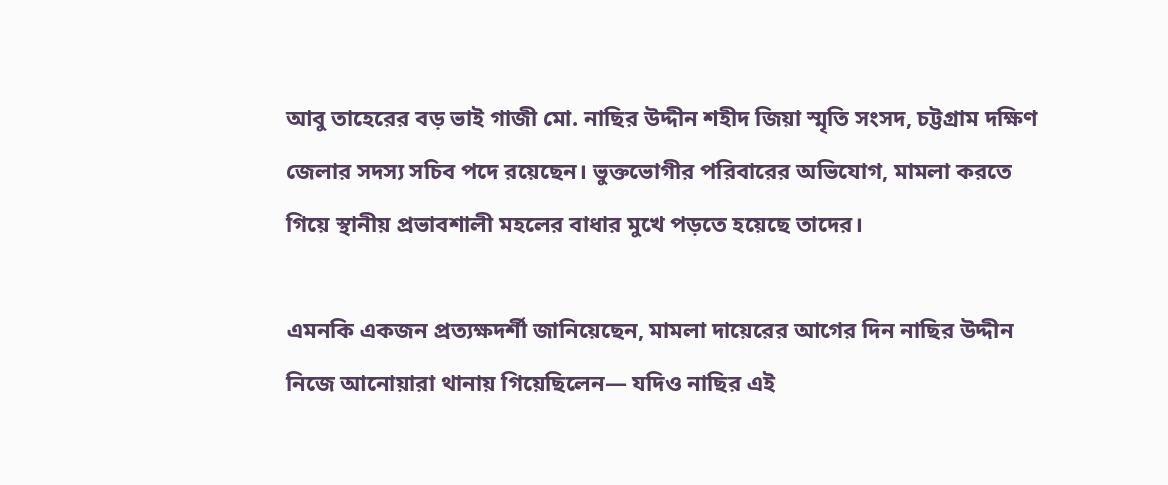আবু তাহেরের বড় ভাই গাজী মো. নাছির উদ্দীন শহীদ জিয়া স্মৃতি সংসদ, চট্টগ্রাম দক্ষিণ জেলার সদস্য সচিব পদে রয়েছেন। ভুক্তভোগীর পরিবারের অভিযোগ, মামলা করতে গিয়ে স্থানীয় প্রভাবশালী মহলের বাধার মুখে পড়তে হয়েছে তাদের।

এমনকি একজন প্রত্যক্ষদর্শী জানিয়েছেন, মামলা দায়েরের আগের দিন নাছির উদ্দীন নিজে আনোয়ারা থানায় গিয়েছিলেন— যদিও নাছির এই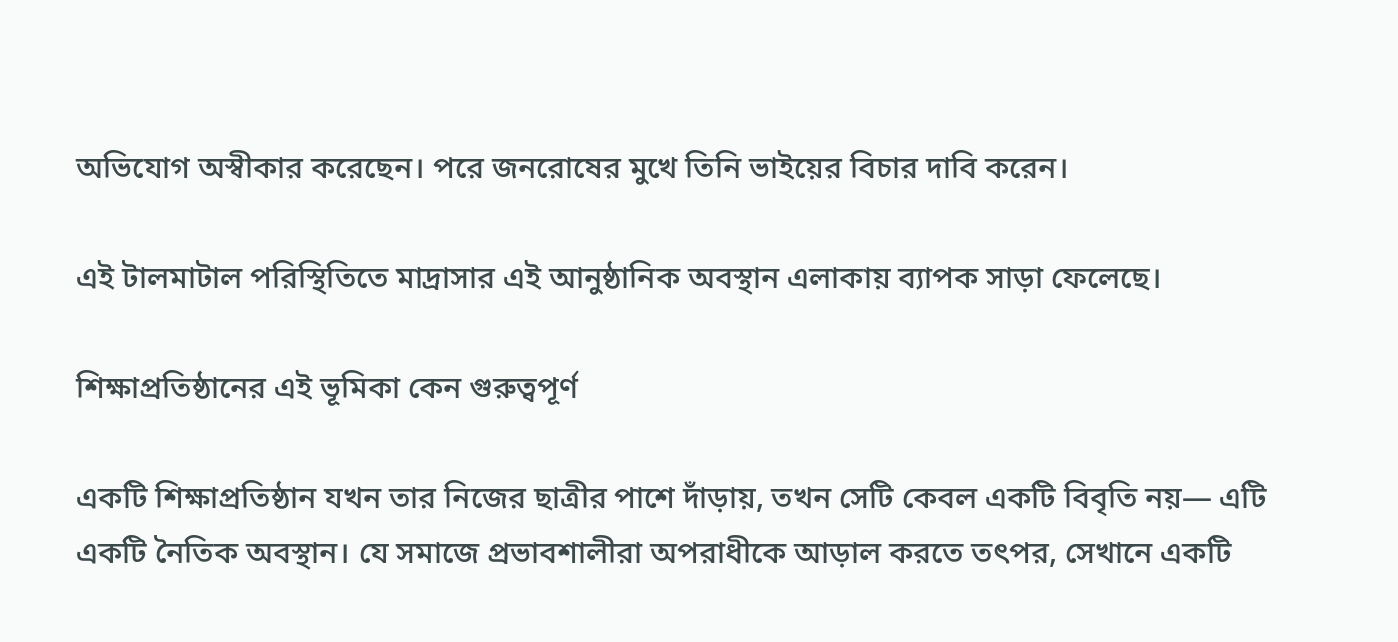অভিযোগ অস্বীকার করেছেন। পরে জনরোষের মুখে তিনি ভাইয়ের বিচার দাবি করেন।

এই টালমাটাল পরিস্থিতিতে মাদ্রাসার এই আনুষ্ঠানিক অবস্থান এলাকায় ব্যাপক সাড়া ফেলেছে।

শিক্ষাপ্রতিষ্ঠানের এই ভূমিকা কেন গুরুত্বপূর্ণ

একটি শিক্ষাপ্রতিষ্ঠান যখন তার নিজের ছাত্রীর পাশে দাঁড়ায়, তখন সেটি কেবল একটি বিবৃতি নয়— এটি একটি নৈতিক অবস্থান। যে সমাজে প্রভাবশালীরা অপরাধীকে আড়াল করতে তৎপর, সেখানে একটি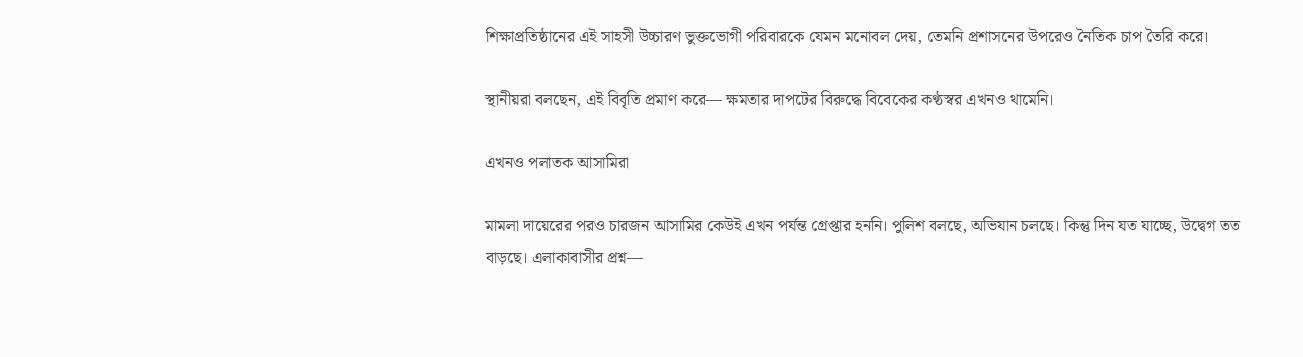শিক্ষাপ্রতিষ্ঠানের এই সাহসী উচ্চারণ ভুক্তভোগী পরিবারকে যেমন মনোবল দেয়, তেমনি প্রশাসনের উপরেও নৈতিক চাপ তৈরি করে।

স্থানীয়রা বলছেন, এই বিবৃতি প্রমাণ করে— ক্ষমতার দাপটের বিরুদ্ধে বিবেকের কণ্ঠস্বর এখনও থামেনি।

এখনও পলাতক আসামিরা

মামলা দায়েরের পরও চারজন আসামির কেউই এখন পর্যন্ত গ্রেপ্তার হননি। পুলিশ বলছে, অভিযান চলছে। কিন্তু দিন যত যাচ্ছে, উদ্বেগ তত বাড়ছে। এলাকাবাসীর প্রশ্ন—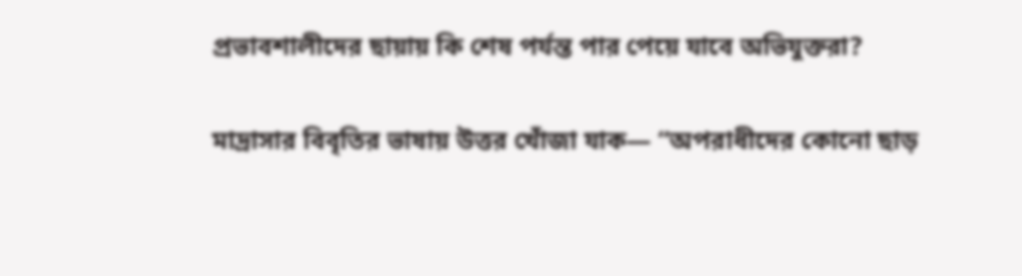প্রভাবশালীদের ছায়ায় কি শেষ পর্যন্ত পার পেয়ে যাবে অভিযুক্তরা?

মাদ্রাসার বিবৃতির ভাষায় উত্তর খোঁজা যাক— “অপরাধীদের কোনো ছাড়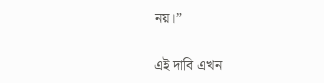নয়।”

এই দাবি এখন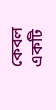কেবল একটি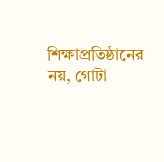শিক্ষাপ্রতিষ্ঠানের নয়, গোটা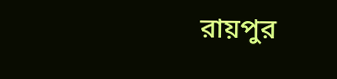রায়পুর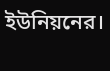ইউনিয়নের।